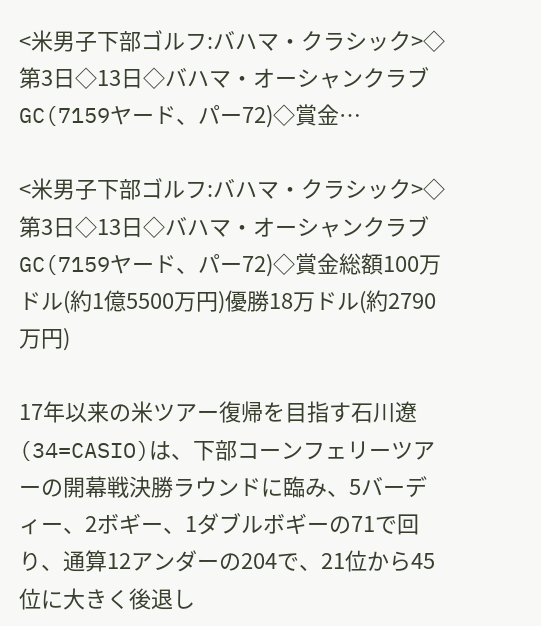<米男子下部ゴルフ:バハマ・クラシック>◇第3日◇13日◇バハマ・オーシャンクラブGC(7159ヤード、パー72)◇賞金…

<米男子下部ゴルフ:バハマ・クラシック>◇第3日◇13日◇バハマ・オーシャンクラブGC(7159ヤード、パー72)◇賞金総額100万ドル(約1億5500万円)優勝18万ドル(約2790万円)

17年以来の米ツアー復帰を目指す石川遼(34=CASIO)は、下部コーンフェリーツアーの開幕戦決勝ラウンドに臨み、5バーディー、2ボギー、1ダブルボギーの71で回り、通算12アンダーの204で、21位から45位に大きく後退し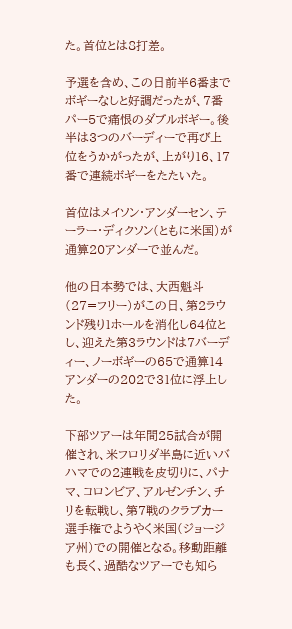た。首位とは8打差。

予選を含め、この日前半6番までボギーなしと好調だったが、7番パー5で痛恨のダブルボギー。後半は3つのバーディーで再び上位をうかがったが、上がり16、17番で連続ボギーをたたいた。

首位はメイソン・アンダーセン、テーラー・ディクソン(ともに米国)が通算20アンダーで並んだ。

他の日本勢では、大西魁斗(27=フリー)がこの日、第2ラウンド残り1ホールを消化し64位とし、迎えた第3ラウンドは7バーディー、ノーボギーの65で通算14アンダーの202で31位に浮上した。

下部ツアーは年間25試合が開催され、米フロリダ半島に近いバハマでの2連戦を皮切りに、パナマ、コロンビア、アルゼンチン、チリを転戦し、第7戦のクラブカー選手権でようやく米国(ジョージア州)での開催となる。移動距離も長く、過酷なツアーでも知ら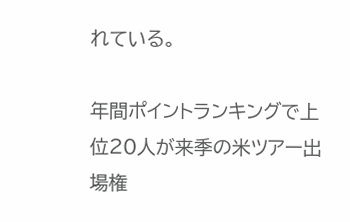れている。

年間ポイントランキングで上位20人が来季の米ツアー出場権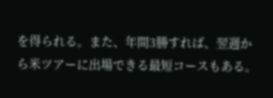を得られる。また、年間3勝すれば、翌週から米ツアーに出場できる最短コースもある。